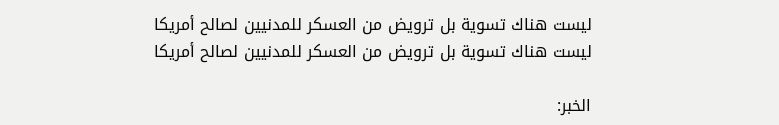ليست هناك تسوية بل ترويض من العسكر للمدنيين لصالح أمريكا
ليست هناك تسوية بل ترويض من العسكر للمدنيين لصالح أمريكا

الخبر: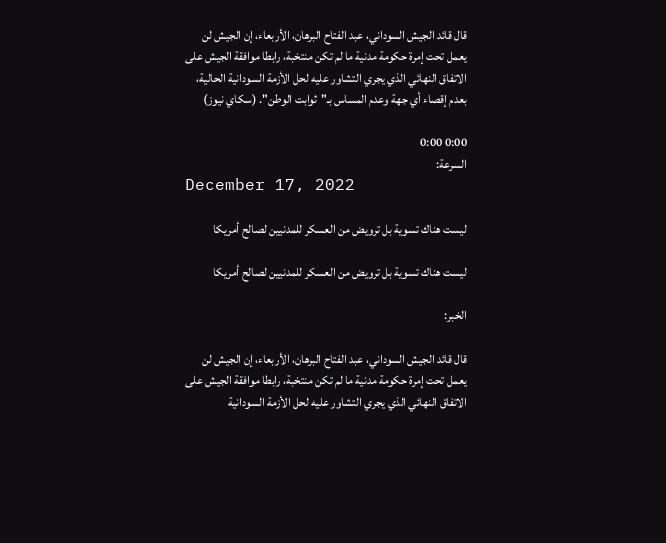قال قائد الجيش السوداني، عبد الفتاح البرهان، الأربعاء، إن الجيش لن يعمل تحت إمرة حكومة مدنية ما لم تكن منتخبة، رابطا موافقة الجيش على الاتفاق النهائي الذي يجري التشاور عليه لحل الأزمة السودانية الحالية، بعدم إقصاء أي جهة وعدم المساس بـ"ثوابت الوطن". (سكاي نيوز)

0:00 0:00
السرعة:
December 17, 2022

ليست هناك تسوية بل ترويض من العسكر للمدنيين لصالح أمريكا

ليست هناك تسوية بل ترويض من العسكر للمدنيين لصالح أمريكا

الخبر:

قال قائد الجيش السوداني، عبد الفتاح البرهان، الأربعاء، إن الجيش لن يعمل تحت إمرة حكومة مدنية ما لم تكن منتخبة، رابطا موافقة الجيش على الاتفاق النهائي الذي يجري التشاور عليه لحل الأزمة السودانية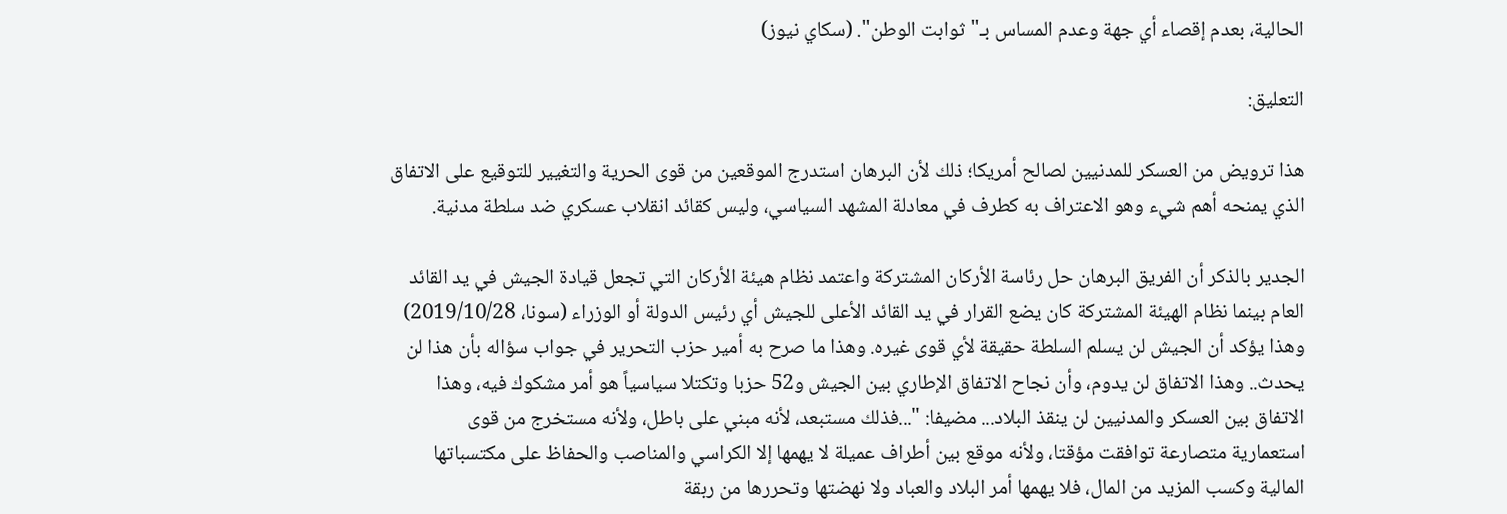الحالية، بعدم إقصاء أي جهة وعدم المساس بـ"ثوابت الوطن". (سكاي نيوز)

التعليق:

هذا ترويض من العسكر للمدنيين لصالح أمريكا؛ ذلك لأن البرهان استدرج الموقعين من قوى الحرية والتغيير للتوقيع على الاتفاق الذي يمنحه أهم شيء وهو الاعتراف به كطرف في معادلة المشهد السياسي، وليس كقائد انقلاب عسكري ضد سلطة مدنية.

الجدير بالذكر أن الفريق البرهان حل رئاسة الأركان المشتركة واعتمد نظام هيئة الأركان التي تجعل قيادة الجيش في يد القائد العام بينما نظام الهيئة المشتركة كان يضع القرار في يد القائد الأعلى للجيش أي رئيس الدولة أو الوزراء (سونا، 2019/10/28) وهذا يؤكد أن الجيش لن يسلم السلطة حقيقة لأي قوى غيره. وهذا ما صرح به أمير حزب التحرير في جواب سؤاله بأن هذا لن يحدث.. وهذا الاتفاق لن يدوم، وأن نجاح الاتفاق الإطاري بين الجيش و52 حزبا وتكتلا سياسياً هو أمر مشكوك فيه، وهذا الاتفاق بين العسكر والمدنيين لن ينقذ البلاد... مضيفا: "...فذلك مستبعد، لأنه مبني على باطل، ولأنه مستخرج من قوى استعمارية متصارعة توافقت مؤقتا، ولأنه موقع بين أطراف عميلة لا يهمها إلا الكراسي والمناصب والحفاظ على مكتسباتها المالية وكسب المزيد من المال، فلا يهمها أمر البلاد والعباد ولا نهضتها وتحررها من ربقة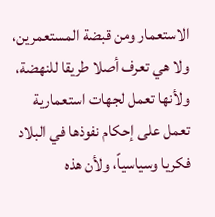الاستعمار ومن قبضة المستعمرين، ولا هي تعرف أصلا طريقا للنهضة، ولأنها تعمل لجهات استعمارية تعمل على إحكام نفوذها في البلاد فكريا وسياسياً، ولأن هذه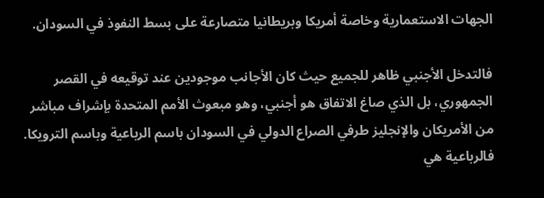الجهات الاستعمارية وخاصة أمريكا وبريطانيا متصارعة على بسط النفوذ في السودان.

فالتدخل الأجنبي ظاهر للجميع حيث كان الأجانب موجودين عند توقيعه في القصر الجمهوري، بل الذي صاغ الاتفاق هو أجنبي، وهو مبعوث الأمم المتحدة بإشراف مباشر من الأمريكان والإنجليز طرفي الصراع الدولي في السودان باسم الرباعية وباسم الترويكا. فالرباعية هي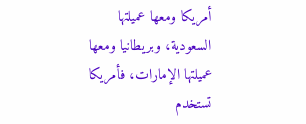أمريكا ومعها عميلتها السعودية، وبريطانيا ومعها عميلتها الإمارات، فأمريكا تستخدم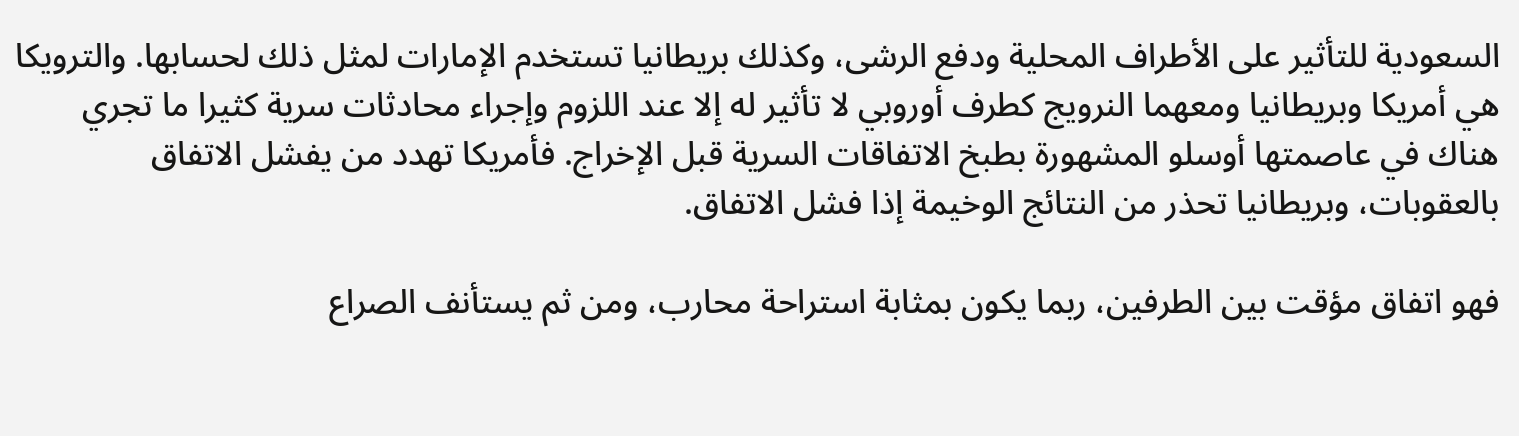السعودية للتأثير على الأطراف المحلية ودفع الرشى، وكذلك بريطانيا تستخدم الإمارات لمثل ذلك لحسابها. والترويكا هي أمريكا وبريطانيا ومعهما النرويج كطرف أوروبي لا تأثير له إلا عند اللزوم وإجراء محادثات سرية كثيرا ما تجري هناك في عاصمتها أوسلو المشهورة بطبخ الاتفاقات السرية قبل الإخراج. فأمريكا تهدد من يفشل الاتفاق بالعقوبات، وبريطانيا تحذر من النتائج الوخيمة إذا فشل الاتفاق.

فهو اتفاق مؤقت بين الطرفين، ربما يكون بمثابة استراحة محارب، ومن ثم يستأنف الصراع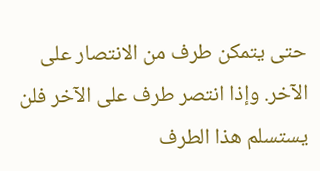حتى يتمكن طرف من الانتصار على الآخر. وإذا انتصر طرف على الآخر فلن يستسلم هذا الطرف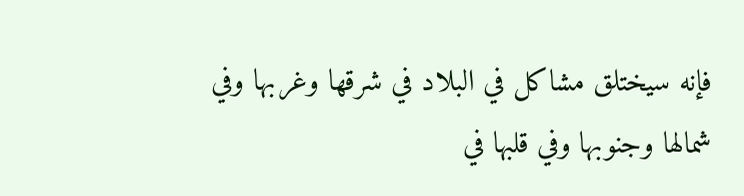فإنه سيختلق مشاكل في البلاد في شرقها وغربها وفي شمالها وجنوبها وفي قلبها في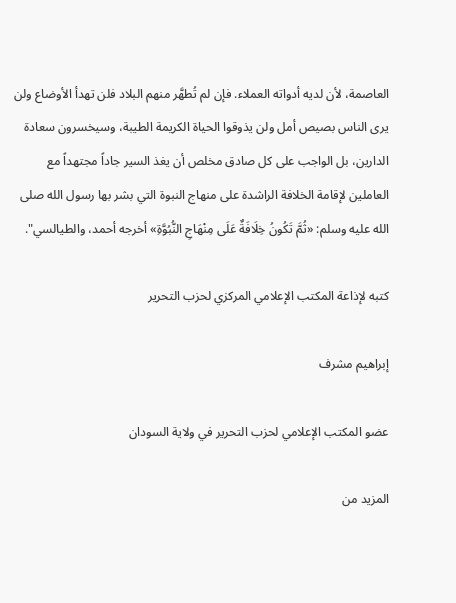العاصمة، لأن لديه أدواته العملاء. فإن لم تُطهَّر منهم البلاد فلن تهدأ الأوضاع ولن يرى الناس بصيص أمل ولن يذوقوا الحياة الكريمة الطيبة، وسيخسرون سعادة الدارين، بل الواجب على كل صادق مخلص أن يغذ السير جاداً مجتهداً مع العاملين لإقامة الخلافة الراشدة على منهاج النبوة التي بشر بها رسول الله صلى الله عليه وسلم: «ثُمَّ تَكُونُ خِلَافَةٌ عَلَى مِنْهَاجِ النُّبُوَّةِ» أخرجه أحمد، والطيالسي".

كتبه لإذاعة المكتب الإعلامي المركزي لحزب التحرير

إبراهيم مشرف

عضو المكتب الإعلامي لحزب التحرير في ولاية السودان

المزيد من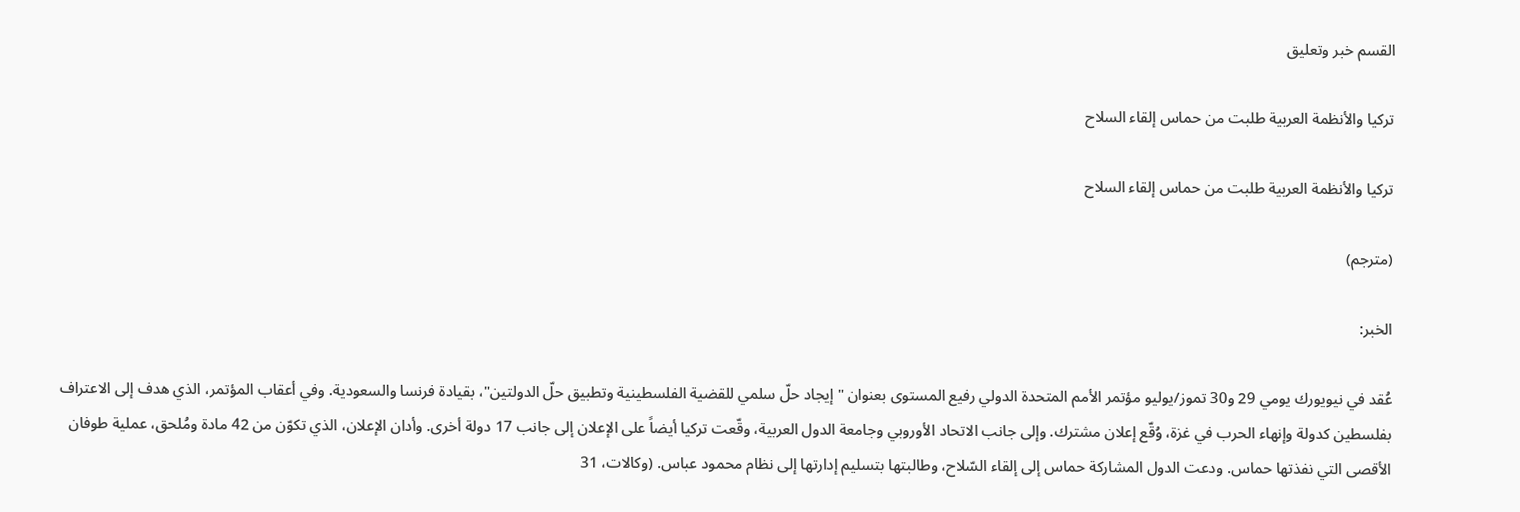القسم خبر وتعليق

تركيا والأنظمة العربية طلبت من حماس إلقاء السلاح

تركيا والأنظمة العربية طلبت من حماس إلقاء السلاح

(مترجم)

الخبر:

عُقد في نيويورك يومي 29 و30 تموز/يوليو مؤتمر الأمم المتحدة الدولي رفيع المستوى بعنوان "إيجاد حلّ سلمي للقضية الفلسطينية وتطبيق حلّ الدولتين"، بقيادة فرنسا والسعودية. وفي أعقاب المؤتمر، الذي هدف إلى الاعتراف بفلسطين كدولة وإنهاء الحرب في غزة، وُقّع إعلان مشترك. وإلى جانب الاتحاد الأوروبي وجامعة الدول العربية، وقّعت تركيا أيضاً على الإعلان إلى جانب 17 دولة أخرى. وأدان الإعلان، الذي تكوّن من 42 مادة ومُلحق، عملية طوفان الأقصى التي نفذتها حماس. ودعت الدول المشاركة حماس إلى إلقاء السّلاح، وطالبتها بتسليم إدارتها إلى نظام محمود عباس. (وكالات، 31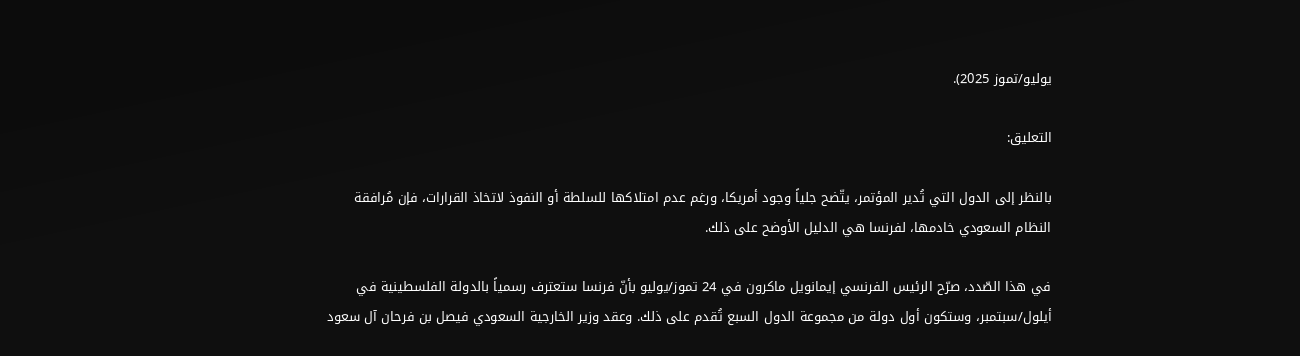يوليو/تموز 2025).

التعليق:

بالنظر إلى الدول التي تُدير المؤتمر، يتّضح جلياً وجود أمريكا، ورغم عدم امتلاكها للسلطة أو النفوذ لاتخاذ القرارات، فإن مُرافقة النظام السعودي خادمها، لفرنسا هي الدليل الأوضح على ذلك.

في هذا الصّدد، صرّح الرئيس الفرنسي إيمانويل ماكرون في 24 تموز/يوليو بأنّ فرنسا ستعترف رسمياً بالدولة الفلسطينية في أيلول/سبتمبر، وستكون أول دولة من مجموعة الدول السبع تُقدم على ذلك. وعقد وزير الخارجية السعودي فيصل بن فرحان آل سعود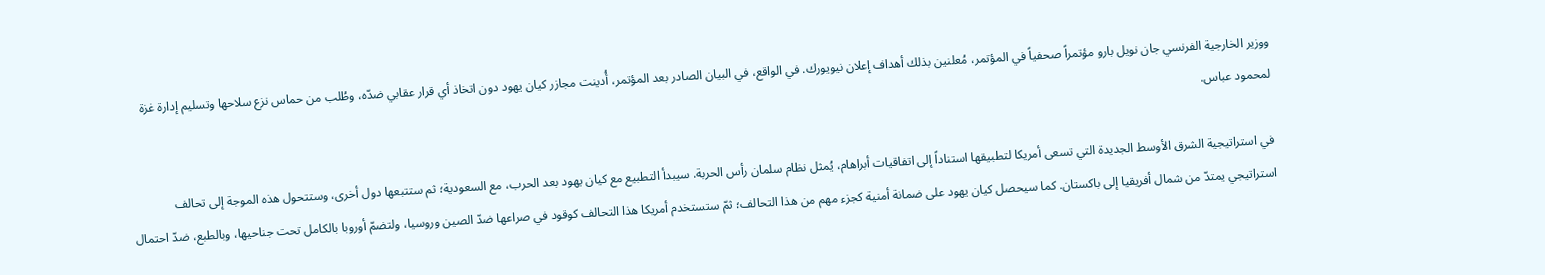ووزير الخارجية الفرنسي جان نويل بارو مؤتمراً صحفياً في المؤتمر، مُعلنين بذلك أهداف إعلان نيويورك. في الواقع، في البيان الصادر بعد المؤتمر، أُدينت مجازر كيان يهود دون اتخاذ أي قرار عقابي ضدّه، وطُلب من حماس نزع سلاحها وتسليم إدارة غزة لمحمود عباس.

في استراتيجية الشرق الأوسط الجديدة التي تسعى أمريكا لتطبيقها استناداً إلى اتفاقيات أبراهام، يُمثل نظام سلمان رأس الحربة. سيبدأ التطبيع مع كيان يهود بعد الحرب، مع السعودية؛ ثم ستتبعها دول أخرى، وستتحول هذه الموجة إلى تحالف استراتيجي يمتدّ من شمال أفريقيا إلى باكستان. كما سيحصل كيان يهود على ضمانة أمنية كجزء مهم من هذا التحالف؛ ثمّ ستستخدم أمريكا هذا التحالف كوقود في صراعها ضدّ الصين وروسيا، ولتضمّ أوروبا بالكامل تحت جناحيها، وبالطبع، ضدّ احتمال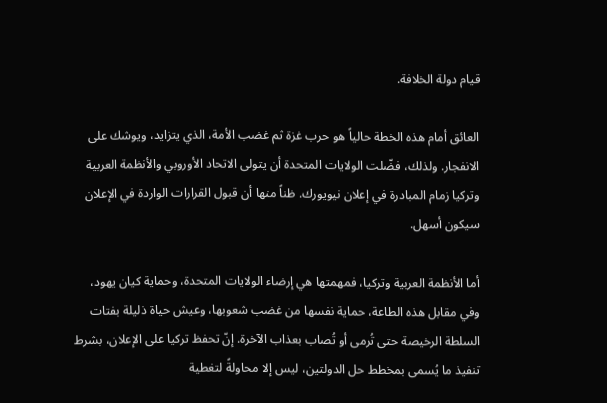قيام دولة الخلافة.

العائق أمام هذه الخطة حالياً هو حرب غزة ثم غضب الأمة، الذي يتزايد، ويوشك على الانفجار. ولذلك، فضّلت الولايات المتحدة أن يتولى الاتحاد الأوروبي والأنظمة العربية وتركيا زمام المبادرة في إعلان نيويورك. ظناً منها أن قبول القرارات الواردة في الإعلان سيكون أسهل.

أما الأنظمة العربية وتركيا، فمهمتها هي إرضاء الولايات المتحدة، وحماية كيان يهود، وفي مقابل هذه الطاعة، حماية نفسها من غضب شعوبها، وعيش حياة ذليلة بفتات السلطة الرخيصة حتى تُرمى أو تُصاب بعذاب الآخرة. إنّ تحفظ تركيا على الإعلان، بشرط تنفيذ ما يُسمى بمخطط حل الدولتين، ليس إلا محاولةً لتغطية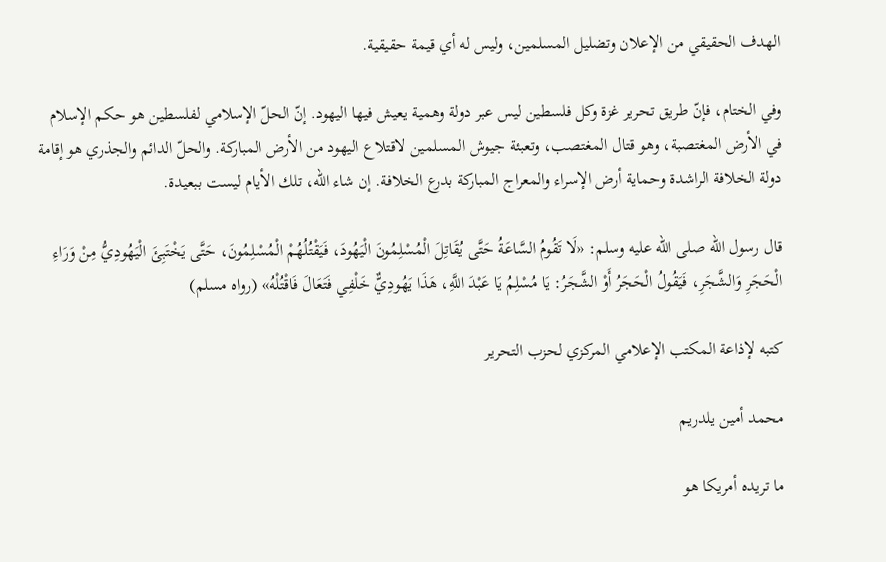الهدف الحقيقي من الإعلان وتضليل المسلمين، وليس له أي قيمة حقيقية.

وفي الختام، فإنّ طريق تحرير غزة وكل فلسطين ليس عبر دولة وهمية يعيش فيها اليهود. إنّ الحلّ الإسلامي لفلسطين هو حكم الإسلام في الأرض المغتصبة، وهو قتال المغتصب، وتعبئة جيوش المسلمين لاقتلاع اليهود من الأرض المباركة. والحلّ الدائم والجذري هو إقامة دولة الخلافة الراشدة وحماية أرض الإسراء والمعراج المباركة بدرع الخلافة. إن شاء الله، تلك الأيام ليست ببعيدة.

قال رسول الله صلى الله عليه وسلم: «لَا تَقُومُ السَّاعَةُ حَتَّى يُقَاتِلَ الْمُسْلِمُونَ الْيَهُودَ، فَيَقْتُلُهُمْ الْمُسْلِمُونَ، حَتَّى يَخْتَبِئَ الْيَهُودِيُّ مِنْ وَرَاءِ الْحَجَرِ وَالشَّجَرِ، فَيَقُولُ الْحَجَرُ أَوْ الشَّجَرُ: يَا مُسْلِمُ يَا عَبْدَ اللَّهِ، هَذَا يَهُودِيٌّ خَلْفِي فَتَعَالَ فَاقْتُلْهُ» (رواه مسلم)

كتبه لإذاعة المكتب الإعلامي المركزي لحزب التحرير

محمد أمين يلدريم

ما تريده أمريكا هو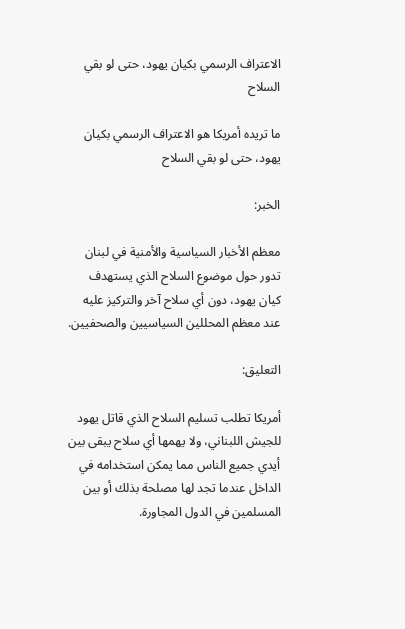الاعتراف الرسمي بكيان يهود، حتى لو بقي السلاح

ما تريده أمريكا هو الاعتراف الرسمي بكيان يهود، حتى لو بقي السلاح

الخبر:

معظم الأخبار السياسية والأمنية في لبنان تدور حول موضوع السلاح الذي يستهدف كيان يهود، دون أي سلاح آخر والتركيز عليه عند معظم المحللين السياسيين والصحفيين.

التعليق:

أمريكا تطلب تسليم السلاح الذي قاتل يهود للجيش اللبناني، ولا يهمها أي سلاح يبقى بين أيدي جميع الناس مما يمكن استخدامه في الداخل عندما تجد لها مصلحة بذلك أو بين المسلمين في الدول المجاورة.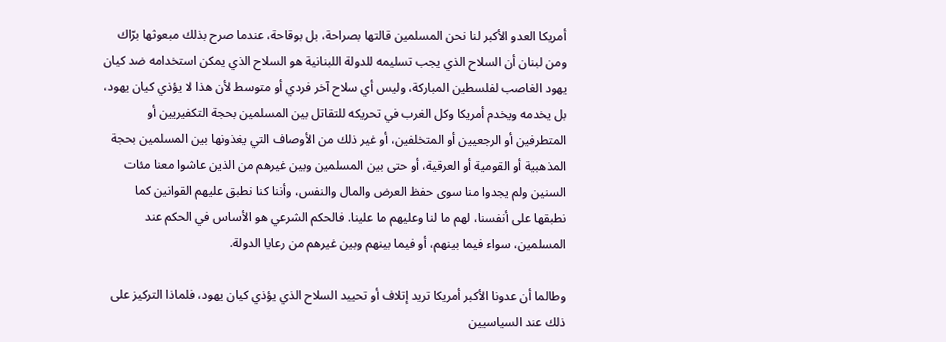أمريكا العدو الأكبر لنا نحن المسلمين قالتها بصراحة، بل بوقاحة، عندما صرح بذلك مبعوثها برّاك ومن لبنان أن السلاح الذي يجب تسليمه للدولة اللبنانية هو السلاح الذي يمكن استخدامه ضد كيان يهود الغاصب لفلسطين المباركة، وليس أي سلاح آخر فردي أو متوسط لأن هذا لا يؤذي كيان يهود، بل يخدمه ويخدم أمريكا وكل الغرب في تحريكه للتقاتل بين المسلمين بحجة التكفيريين أو المتطرفين أو الرجعيين أو المتخلفين، أو غير ذلك من الأوصاف التي يغذونها بين المسلمين بحجة المذهبية أو القومية أو العرقية، أو حتى بين المسلمين وبين غيرهم من الذين عاشوا معنا مئات السنين ولم يجدوا منا سوى حفظ العرض والمال والنفس، وأننا كنا نطبق عليهم القوانين كما نطبقها على أنفسنا، لهم ما لنا وعليهم ما علينا. فالحكم الشرعي هو الأساس في الحكم عند المسلمين، سواء فيما بينهم، أو فيما بينهم وبين غيرهم من رعايا الدولة.

وطالما أن عدونا الأكبر أمريكا تريد إتلاف أو تحييد السلاح الذي يؤذي كيان يهود، فلماذا التركيز على ذلك عند السياسيين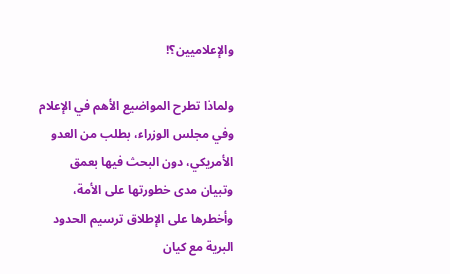والإعلاميين؟!

ولماذا تطرح المواضيع الأهم في الإعلام وفي مجلس الوزراء، بطلب من العدو الأمريكي، دون البحث فيها بعمق وتبيان مدى خطورتها على الأمة، وأخطرها على الإطلاق ترسيم الحدود البرية مع كيان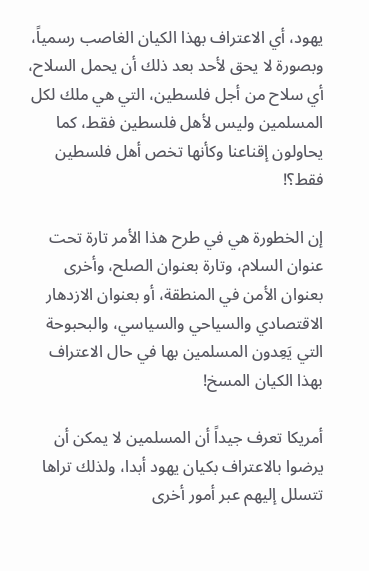يهود، أي الاعتراف بهذا الكيان الغاصب رسمياً، وبصورة لا يحق لأحد بعد ذلك أن يحمل السلاح، أي سلاح من أجل فلسطين، التي هي ملك لكل المسلمين وليس لأهل فلسطين فقط، كما يحاولون إقناعنا وكأنها تخص أهل فلسطين فقط؟!

إن الخطورة هي في طرح هذا الأمر تارة تحت عنوان السلام، وتارة بعنوان الصلح، وأخرى بعنوان الأمن في المنطقة، أو بعنوان الازدهار الاقتصادي والسياحي والسياسي، والبحبوحة التي يَعِدون المسلمين بها في حال الاعتراف بهذا الكيان المسخ!

أمريكا تعرف جيداً أن المسلمين لا يمكن أن يرضوا بالاعتراف بكيان يهود أبدا، ولذلك تراها تتسلل إليهم عبر أمور أخرى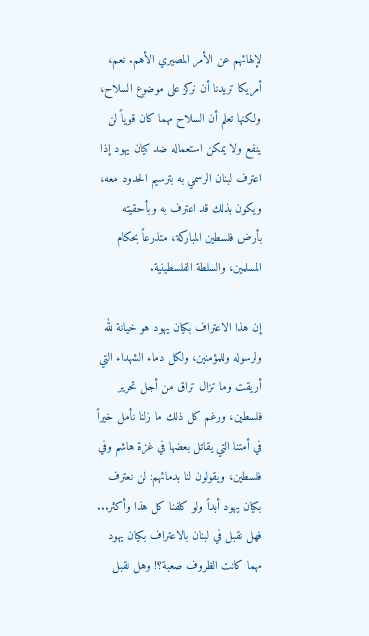لإلهائهم عن الأمر المصيري الأهم. نعم، أمريكا تريدنا أن نركز على موضوع السلاح، ولكنها تعلم أن السلاح مهما كان قوياً لن ينفع ولا يمكن استعماله ضد كيان يهود إذا اعترف لبنان الرسمي به بترسيم الحدود معه، ويكون بذلك قد اعترف به وبأحقيته بأرض فلسطين المباركة، متذرعاً بحكام المسلمين، والسلطة الفلسطينية.

إن هذا الاعتراف بكيان يهود هو خيانة لله ولرسوله وللمؤمنين، ولكل دماء الشهداء التي أريقت وما تزال تراق من أجل تحرير فلسطين، ورغم كل ذلك ما زلنا نأمل خيراً في أمتنا التي يقاتل بعضها في غزة هاشم وفي فلسطين، ويقولون لنا بدمائهم: لن نعترف بكيان يهود أبداً ولو كلفنا كل هذا وأكثر... فهل نقبل في لبنان بالاعتراف بكيان يهود مهما كانت الظروف صعبة؟! وهل نقبل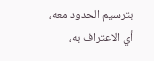بترسيم الحدود معه، أي الاعتراف به،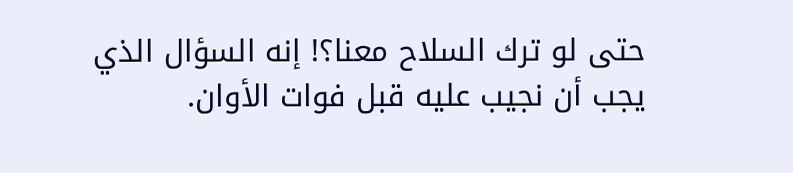حتى لو ترك السلاح معنا؟! إنه السؤال الذي يجب أن نجيب عليه قبل فوات الأوان.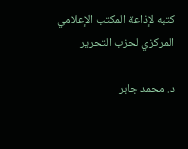كتبه لإذاعة المكتب الإعلامي المركزي لحزب التحرير

د. محمد جابر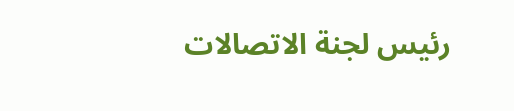رئيس لجنة الاتصالات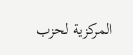المركزية لحزب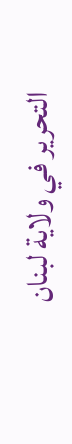التحرير في ولاية لبنان